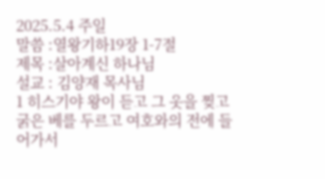2025.5.4 주일
말씀 :열왕기하19장 1-7절
제목 :살아계신 하나님
설교 : 김양재 목사님
1 히스기야 왕이 듣고 그 옷을 찢고 굵은 베를 두르고 여호와의 전에 들어가서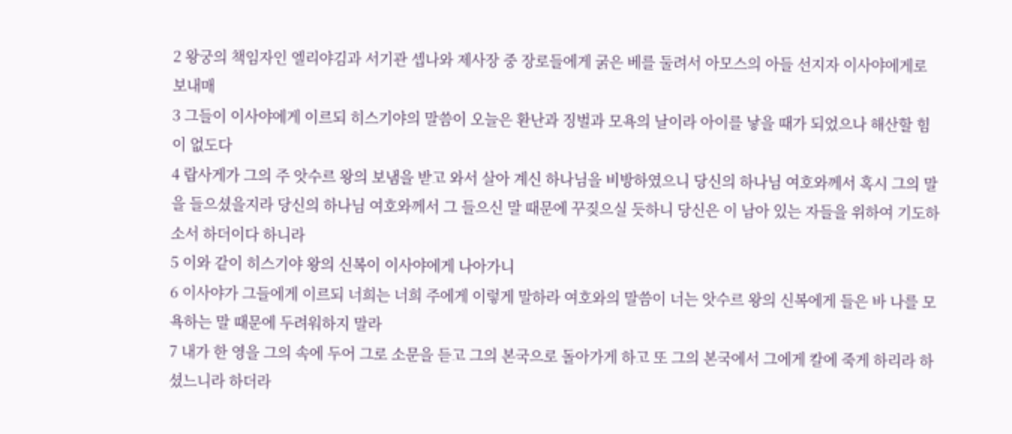2 왕궁의 책임자인 엘리야김과 서기관 셉나와 제사장 중 장로들에게 굵은 베를 둘려서 아모스의 아들 선지자 이사야에게로 보내매
3 그들이 이사야에게 이르되 히스기야의 말씀이 오늘은 환난과 징벌과 모욕의 날이라 아이를 낳을 때가 되었으나 해산할 힘이 없도다
4 랍사게가 그의 주 앗수르 왕의 보냄을 받고 와서 살아 계신 하나님을 비방하였으니 당신의 하나님 여호와께서 혹시 그의 말을 들으셨을지라 당신의 하나님 여호와께서 그 들으신 말 때문에 꾸짖으실 듯하니 당신은 이 남아 있는 자들을 위하여 기도하소서 하더이다 하니라
5 이와 같이 히스기야 왕의 신복이 이사야에게 나아가니
6 이사야가 그들에게 이르되 너희는 너희 주에게 이렇게 말하라 여호와의 말씀이 너는 앗수르 왕의 신복에게 들은 바 나를 모욕하는 말 때문에 두려워하지 말라
7 내가 한 영을 그의 속에 두어 그로 소문을 듣고 그의 본국으로 돌아가게 하고 또 그의 본국에서 그에게 칼에 죽게 하리라 하셨느니라 하더라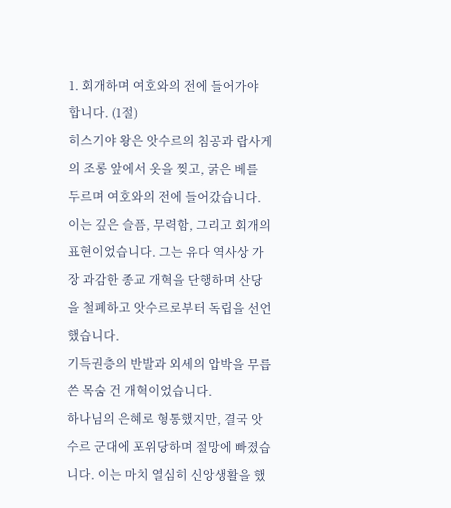1. 회개하며 여호와의 전에 들어가야 합니다. (1절)
히스기야 왕은 앗수르의 침공과 랍사게의 조롱 앞에서 옷을 찢고, 굵은 베를 두르며 여호와의 전에 들어갔습니다. 이는 깊은 슬픔, 무력함, 그리고 회개의 표현이었습니다. 그는 유다 역사상 가장 과감한 종교 개혁을 단행하며 산당을 철폐하고 앗수르로부터 독립을 선언했습니다.
기득권층의 반발과 외세의 압박을 무릅쓴 목숨 건 개혁이었습니다.
하나님의 은혜로 형통했지만, 결국 앗수르 군대에 포위당하며 절망에 빠졌습니다. 이는 마치 열심히 신앙생활을 했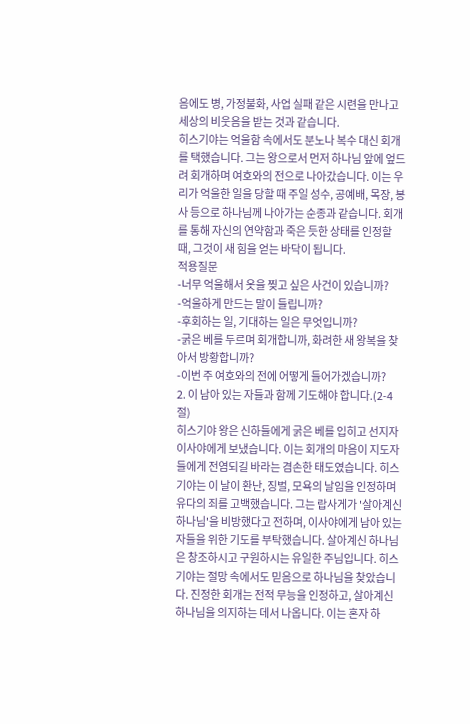음에도 병, 가정불화, 사업 실패 같은 시련을 만나고 세상의 비웃음을 받는 것과 같습니다.
히스기야는 억울함 속에서도 분노나 복수 대신 회개를 택했습니다. 그는 왕으로서 먼저 하나님 앞에 엎드려 회개하며 여호와의 전으로 나아갔습니다. 이는 우리가 억울한 일을 당할 때 주일 성수, 공예배, 목장, 봉사 등으로 하나님께 나아가는 순종과 같습니다. 회개를 통해 자신의 연약함과 죽은 듯한 상태를 인정할 때, 그것이 새 힘을 얻는 바닥이 됩니다.
적용질문
-너무 억울해서 옷을 찢고 싶은 사건이 있습니까?
-억울하게 만드는 말이 들립니까?
-후회하는 일, 기대하는 일은 무엇입니까?
-굵은 베를 두르며 회개합니까, 화려한 새 왕복을 찾아서 방황합니까?
-이번 주 여호와의 전에 어떻게 들어가겠습니까?
2. 이 남아 있는 자들과 함께 기도해야 합니다.(2-4절)
히스기야 왕은 신하들에게 굵은 베를 입히고 선지자 이사야에게 보냈습니다. 이는 회개의 마음이 지도자들에게 전염되길 바라는 겸손한 태도였습니다. 히스기야는 이 날이 환난, 징벌, 모욕의 날임을 인정하며 유다의 죄를 고백했습니다. 그는 랍사게가 '살아계신 하나님'을 비방했다고 전하며, 이사야에게 남아 있는 자들을 위한 기도를 부탁했습니다. 살아계신 하나님은 창조하시고 구원하시는 유일한 주님입니다. 히스기야는 절망 속에서도 믿음으로 하나님을 찾았습니다. 진정한 회개는 전적 무능을 인정하고, 살아계신 하나님을 의지하는 데서 나옵니다. 이는 혼자 하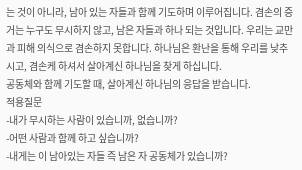는 것이 아니라, 남아 있는 자들과 함께 기도하며 이루어집니다. 겸손의 증거는 누구도 무시하지 않고, 남은 자들과 하나 되는 것입니다. 우리는 교만과 피해 의식으로 겸손하지 못합니다. 하나님은 환난을 통해 우리를 낮추시고, 겸손케 하셔서 살아계신 하나님을 찾게 하십니다.
공동체와 함께 기도할 때, 살아계신 하나님의 응답을 받습니다.
적용질문
-내가 무시하는 사람이 있습니까, 없습니까?
-어떤 사람과 함께 하고 싶습니까?
-내게는 이 남아있는 자들 즉 남은 자 공동체가 있습니까?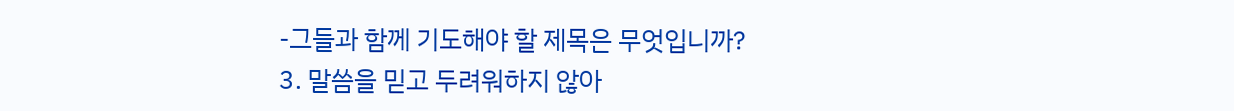-그들과 함께 기도해야 할 제목은 무엇입니까?
3. 말씀을 믿고 두려워하지 않아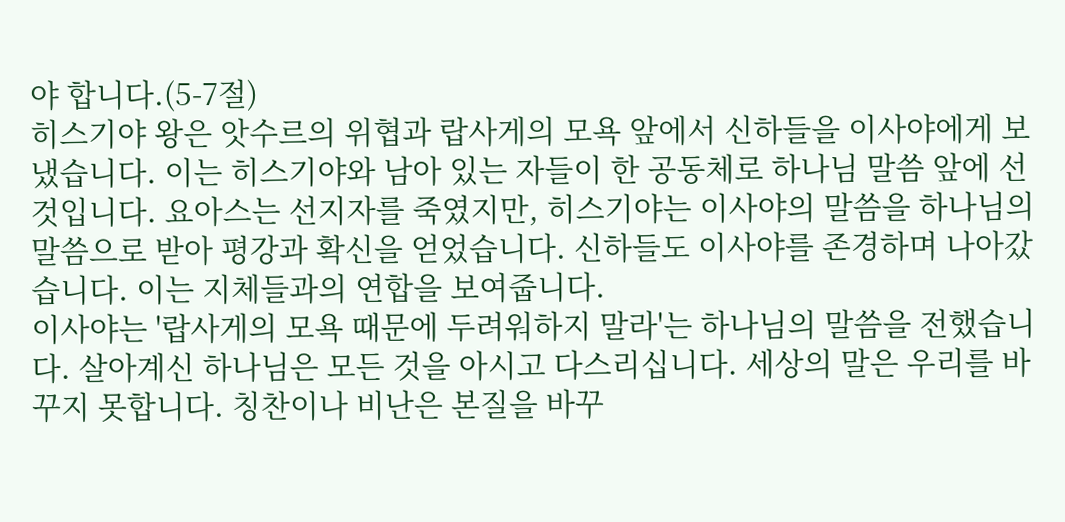야 합니다.(5-7절)
히스기야 왕은 앗수르의 위협과 랍사게의 모욕 앞에서 신하들을 이사야에게 보냈습니다. 이는 히스기야와 남아 있는 자들이 한 공동체로 하나님 말씀 앞에 선 것입니다. 요아스는 선지자를 죽였지만, 히스기야는 이사야의 말씀을 하나님의 말씀으로 받아 평강과 확신을 얻었습니다. 신하들도 이사야를 존경하며 나아갔습니다. 이는 지체들과의 연합을 보여줍니다.
이사야는 '랍사게의 모욕 때문에 두려워하지 말라'는 하나님의 말씀을 전했습니다. 살아계신 하나님은 모든 것을 아시고 다스리십니다. 세상의 말은 우리를 바꾸지 못합니다. 칭찬이나 비난은 본질을 바꾸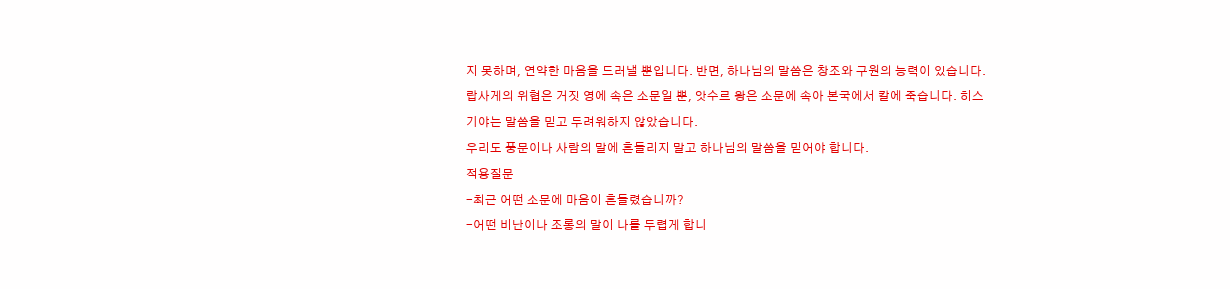지 못하며, 연약한 마음을 드러낼 뿐입니다. 반면, 하나님의 말씀은 창조와 구원의 능력이 있습니다.
랍사게의 위협은 거짓 영에 속은 소문일 뿐, 앗수르 왕은 소문에 속아 본국에서 칼에 죽습니다. 히스기야는 말씀을 믿고 두려워하지 않았습니다.
우리도 풍문이나 사람의 말에 흔들리지 말고 하나님의 말씀을 믿어야 합니다.
적용질문
-최근 어떤 소문에 마음이 흔들렸습니까?
-어떤 비난이나 조롱의 말이 나를 두렵게 합니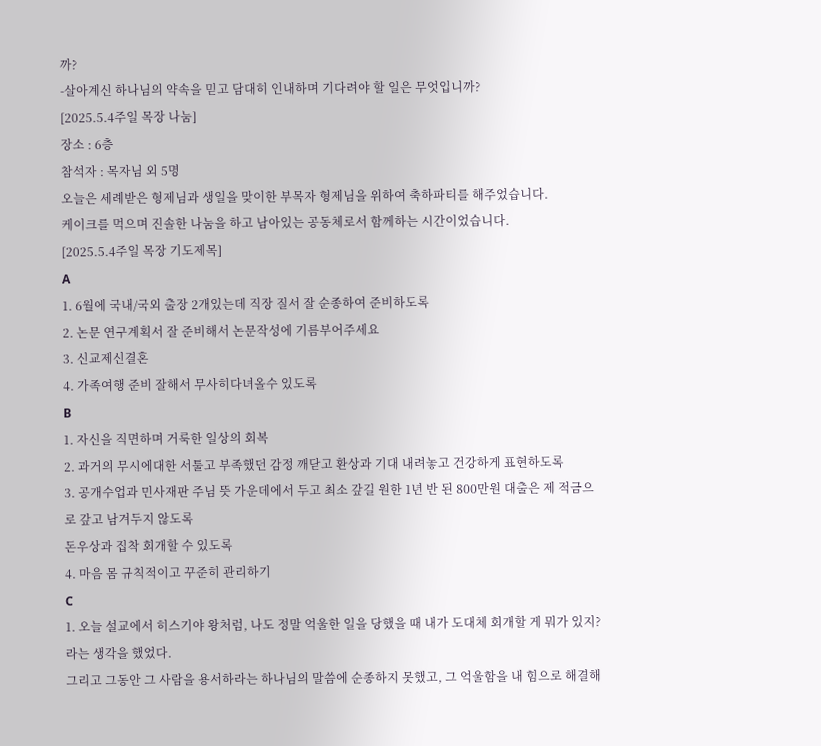까?
-살아계신 하나님의 약속을 믿고 담대히 인내하며 기다려야 할 일은 무엇입니까?
[2025.5.4주일 목장 나눔]
장소 : 6층
참석자 : 목자님 외 5명
오늘은 세례받은 형제님과 생일을 맞이한 부목자 형제님을 위하여 축하파티를 해주었습니다.
케이크를 먹으며 진솔한 나눔을 하고 남아있는 공동체로서 함께하는 시간이었습니다.
[2025.5.4주일 목장 기도제목]
A
1. 6월에 국내/국외 출장 2개있는데 직장 질서 잘 순종하여 준비하도록
2. 논문 연구계획서 잘 준비해서 논문작성에 기름부어주세요
3. 신교제신결혼
4. 가족여행 준비 잘해서 무사히다녀올수 있도록
B
1. 자신을 직면하며 거룩한 일상의 회복
2. 과거의 무시에대한 서툴고 부족했던 감정 깨닫고 환상과 기대 내려놓고 건강하게 표현하도록
3. 공개수업과 민사재판 주님 뜻 가운데에서 두고 최소 갚길 원한 1년 반 된 800만원 대출은 제 적금으로 갚고 남겨두지 않도록
돈우상과 집착 회개할 수 있도록
4. 마음 몸 규칙적이고 꾸준히 관리하기
C
1. 오늘 설교에서 히스기야 왕처럼, 나도 정말 억울한 일을 당했을 때 내가 도대체 회개할 게 뭐가 있지?라는 생각을 했었다.
그리고 그동안 그 사람을 용서하라는 하나님의 말씀에 순종하지 못했고, 그 억울함을 내 힘으로 해결해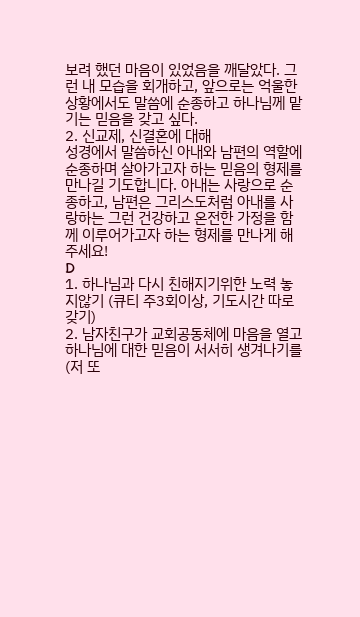보려 했던 마음이 있었음을 깨달았다. 그런 내 모습을 회개하고, 앞으로는 억울한 상황에서도 말씀에 순종하고 하나님께 맡기는 믿음을 갖고 싶다.
2. 신교제, 신결혼에 대해
성경에서 말씀하신 아내와 남편의 역할에 순종하며 살아가고자 하는 믿음의 형제를 만나길 기도합니다. 아내는 사랑으로 순종하고, 남편은 그리스도처럼 아내를 사랑하는 그런 건강하고 온전한 가정을 함께 이루어가고자 하는 형제를 만나게 해주세요!
D
1. 하나님과 다시 친해지기위한 노력 놓지않기 (큐티 주3회이상, 기도시간 따로 갖기)
2. 남자친구가 교회공동체에 마음을 열고 하나님에 대한 믿음이 서서히 생겨나기를 (저 또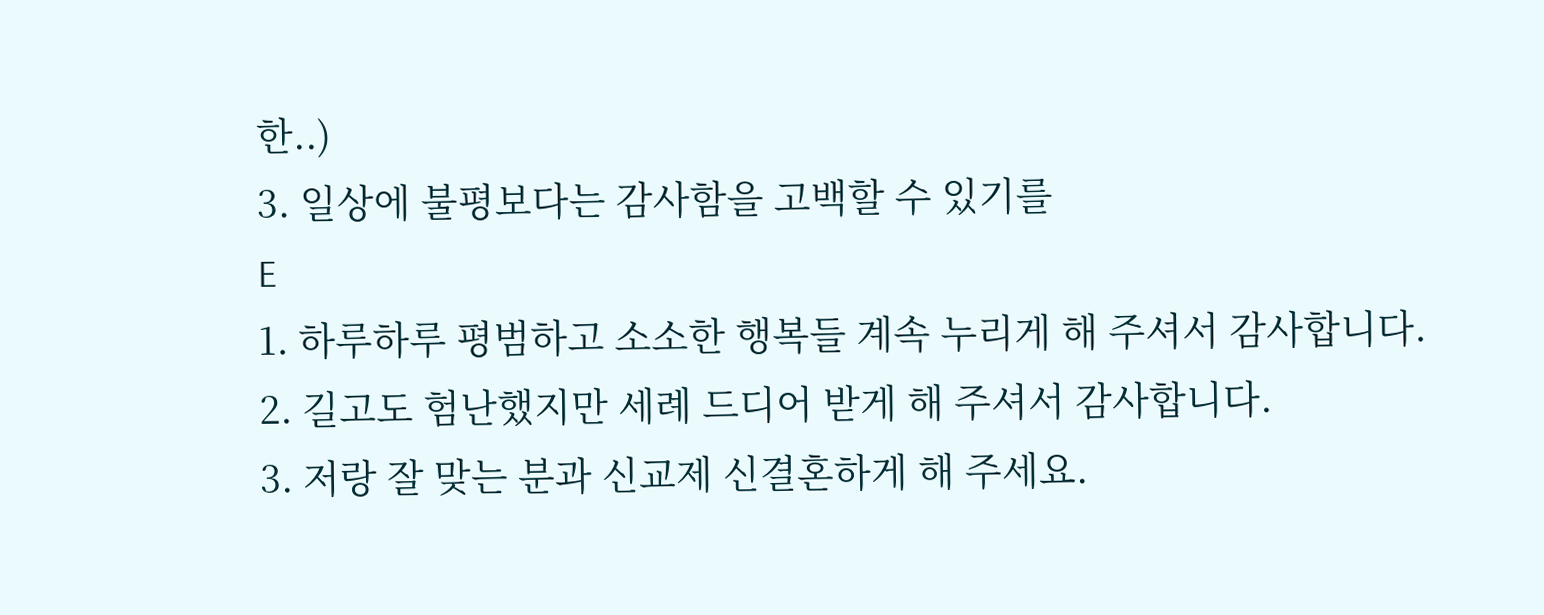한..)
3. 일상에 불평보다는 감사함을 고백할 수 있기를
E
1. 하루하루 평범하고 소소한 행복들 계속 누리게 해 주셔서 감사합니다.
2. 길고도 험난했지만 세례 드디어 받게 해 주셔서 감사합니다.
3. 저랑 잘 맞는 분과 신교제 신결혼하게 해 주세요.